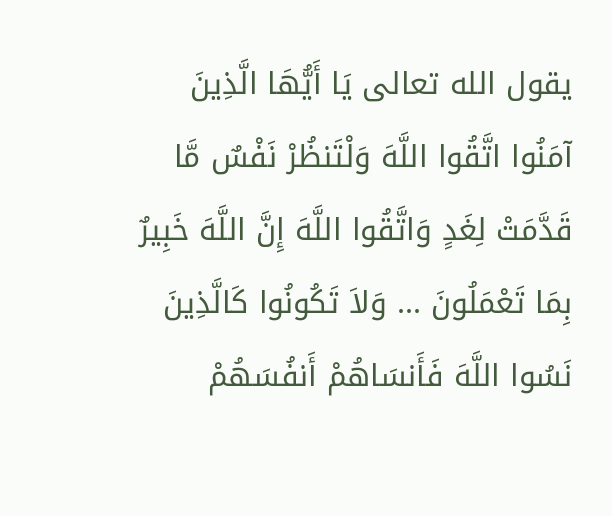يقول الله تعالى يَا أَيُّهَا الَّذِينَ آمَنُوا اتَّقُوا اللَّهَ وَلْتَنظُرْ نَفْسٌ مَّا قَدَّمَتْ لِغَدٍ وَاتَّقُوا اللَّهَ إِنَّ اللَّهَ خَبِيرٌ بِمَا تَعْمَلُونَ ... وَلاَ تَكُونُوا كَالَّذِينَ نَسُوا اللَّهَ فَأَنسَاهُمْ أَنفُسَهُمْ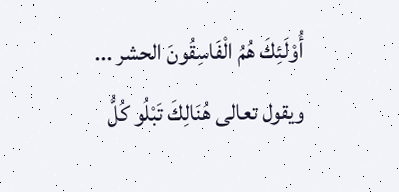أُوْلَئِكَ هُمُ الْفَاسِقُونَ الحشر ... ويقول تعالى هُنَالِكَ تَبْلُو كُلُّ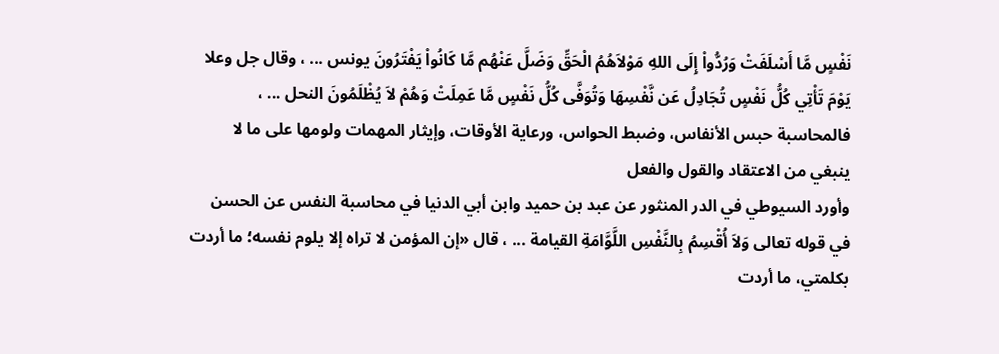نَفْسٍ مَّا أَسْلَفَتْ وَرُدُّواْ إِلَى اللهِ مَوْلاَهُمُ الْحَقِّ وَضَلَّ عَنْهُم مَّا كَانُواْ يَفْتَرُونَ يونس ... ، وقال جل وعلا يَوْمَ تَأْتِي كُلُّ نَفْسٍ تُجَادِلُ عَن نَّفْسِهَا وَتُوَفَّى كُلُّ نَفْسٍ مَّا عَمِلَتْ وَهُمْ لاَ يُظْلَمُونَ النحل ... ، فالمحاسبة حبس الأنفاس، وضبط الحواس، ورعاية الأوقات، وإيثار المهمات ولومها على ما لا ينبغي من الاعتقاد والقول والفعل
وأورد السيوطي في الدر المنثور عن عبد بن حميد وابن أبي الدنيا في محاسبة النفس عن الحسن في قوله تعالى وَلاَ أُقْسِمُ بِالنَّفْسِ اللَّوَّامَةِ القيامة ... ، قال «إن المؤمن لا تراه إلا يلوم نفسه؛ ما أردت بكلمتي، ما أردت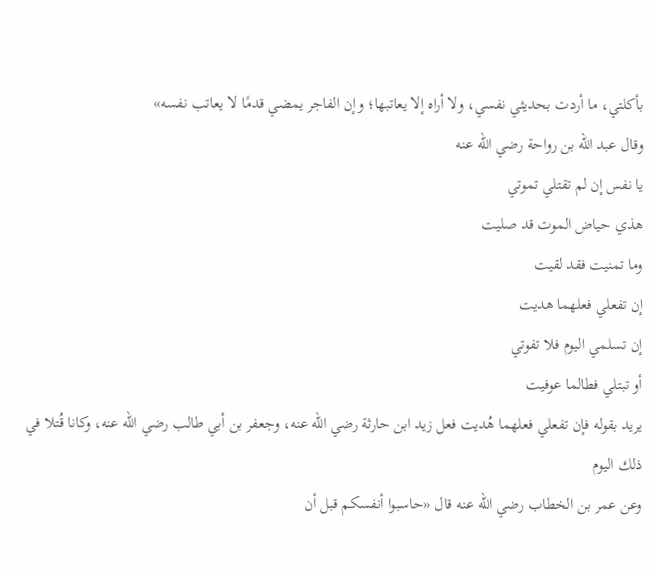بأكلتي، ما أردت بحديثي نفسي، ولا أراه إلا يعاتبها؛ وإن الفاجر يمضي قدمًا لا يعاتب نفسه»
وقال عبد الله بن رواحة رضي الله عنه
يا نفس إن لم تقتلي تموتي
هذي حياض الموت قد صليت
وما تمنيت فقد لقيت
إن تفعلي فعلهما هديت
إن تسلمي اليوم فلا تفوتي
أو تبتلي فطالما عوفيت
يريد بقوله فإن تفعلي فعلهما هُديت فعل زيد ابن حارثة رضي الله عنه، وجعفر بن أبي طالب رضي الله عنه، وكانا قُتلا في ذلك اليوم
وعن عمر بن الخطاب رضي الله عنه قال «حاسبوا أنفسكم قبل أن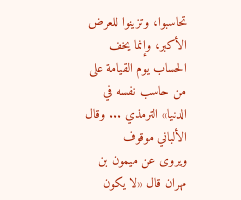تحاسبوا، وتزينوا للعرض الأكبر، وإنما يخف الحساب يوم القيامة على من حاسب نفسه في الدنيا» الترمذي ... وقال الألباني موقوف
ويروى عن ميمون بن مهران قال «لا يكون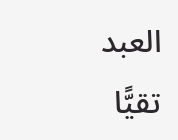العبد تقيًّا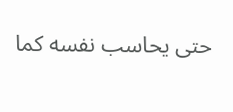حتى يحاسب نفسه كما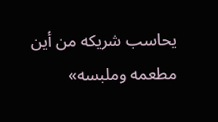يحاسب شريكه من أين مطعمه وملبسه»